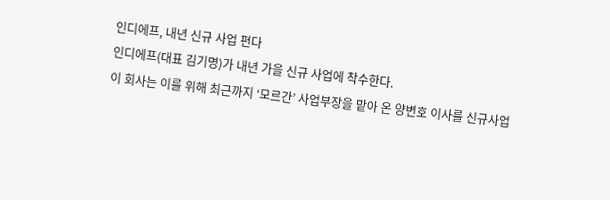인디에프, 내년 신규 사업 편다
인디에프(대표 김기명)가 내년 가을 신규 사업에 착수한다.
이 회사는 이를 위해 최근까지 ‘모르간’ 사업부장을 맡아 온 양변호 이사를 신규사업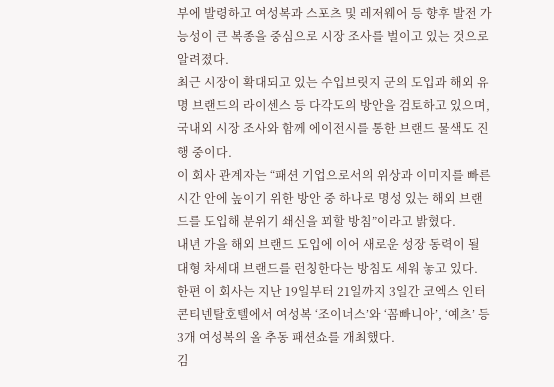부에 발령하고 여성복과 스포츠 및 레저웨어 등 향후 발전 가능성이 큰 복종을 중심으로 시장 조사를 벌이고 있는 것으로 알려졌다.
최근 시장이 확대되고 있는 수입브릿지 군의 도입과 해외 유명 브랜드의 라이센스 등 다각도의 방안을 검토하고 있으며, 국내외 시장 조사와 함께 에이전시를 통한 브랜드 물색도 진행 중이다.
이 회사 관계자는 “패션 기업으로서의 위상과 이미지를 빠른 시간 안에 높이기 위한 방안 중 하나로 명성 있는 해외 브랜드를 도입해 분위기 쇄신을 꾀할 방침”이라고 밝혔다.
내년 가을 해외 브랜드 도입에 이어 새로운 성장 동력이 될 대형 차세대 브랜드를 런칭한다는 방침도 세워 놓고 있다.
한편 이 회사는 지난 19일부터 21일까지 3일간 코엑스 인터콘티넨탈호텔에서 여성복 ‘조이너스’와 ‘꼼빠니아’, ‘예츠’ 등 3개 여성복의 올 추동 패션쇼를 개최했다.
김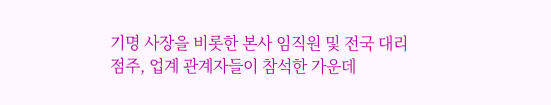기명 사장을 비롯한 본사 임직원 및 전국 대리점주, 업계 관계자들이 참석한 가운데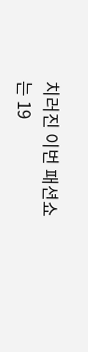치러진 이번 패션쇼는 19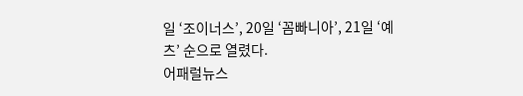일 ‘조이너스’, 20일 ‘꼼빠니아’, 21일 ‘예츠’ 순으로 열렸다.
어패럴뉴스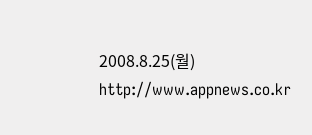2008.8.25(월) http://www.appnews.co.kr